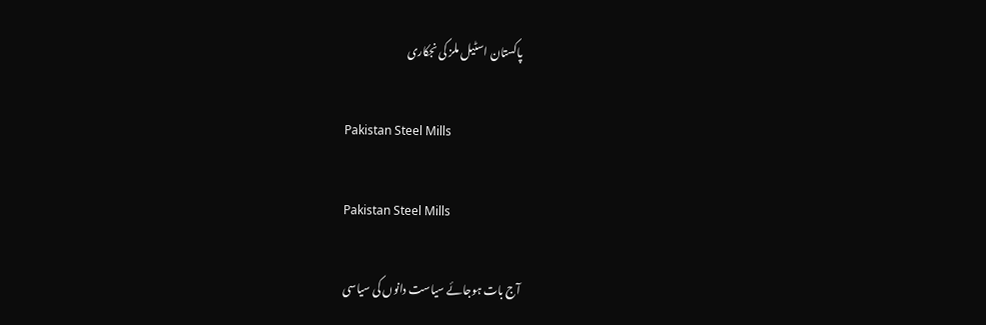پاکستان اسٹیل ملز کی نجکاری

Pakistan Steel Mills

Pakistan Steel Mills

آج بات ہوجائے سیاست دانوں کی سیاسی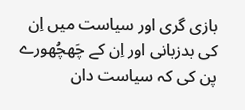بازی گری اور سیاست میں اِن کی بدزبانی اور اِن کے چَھچُھورے پن کی کہ سیاست دان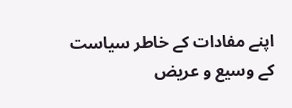اپنے مفادات کے خاطر سیاست کے وسیع و عریض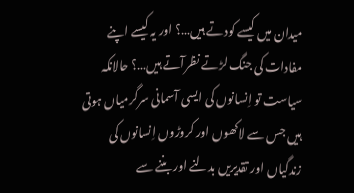میدان میں کیسے کودتے ہیں…؟ اور یہ کیسے اپنے مفادات کی جنگ لڑتے نظرآتے ہیں…؟ حالانکہ سیاست تو اِنسانوں کی ایسی آسمانی سرگرمیاں ہوتی ہیں جس سے لاکھوں اور کروڑوں اِنسانوں کی زندگیاں اور تقدیریں بدلنے اور بننے سے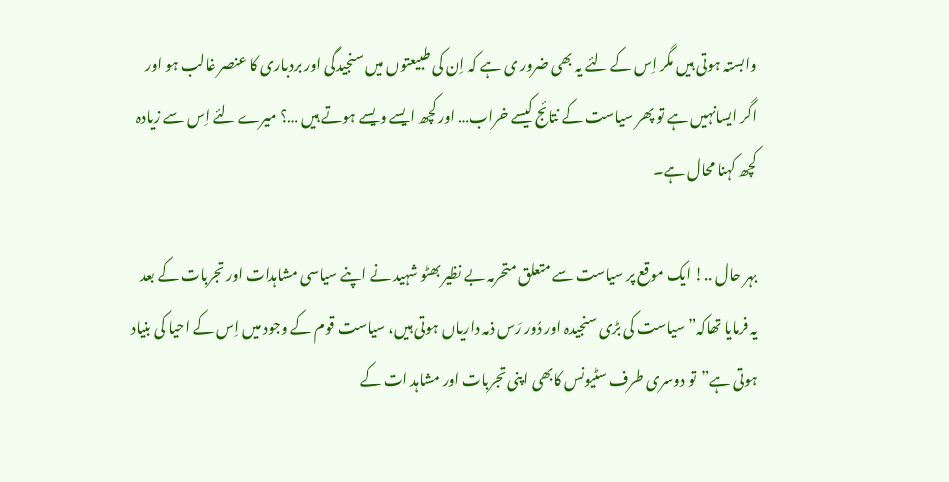وابستہ ہوتی ہیں مگر اِس کے لئے یہ بھی ضرور ی ہے کہ اِن کی طبیعتوں میں سنجیدگی اور بردباری کا عنصر غالب ہو اور اگر ایسانہیں ہے تو پھر سیاست کے نتائج کیسے خراب… اور کچھ ایسے ویسے ہوتے ہیں …؟ میرے لئے اِس سے زیادہ کچھ کہنا محال ہے۔

بہر حال ..! ایک موقع پر سیاست سے متعلق متحرمہ بے نظیر بھٹو شہید نے اپنے سیاسی مشاہدات اور تجربات کے بعد یہ فرمایا تھاکہ” سیاست کی بڑی سنجیدہ اور دُور رَس ذمہ داریاں ہوتی ہیں، سیاست قوم کے وجود میں اِس کے احیا کی بنیاد ہوتی ہے”تو دوسری طرف سٹیونس کابھی اپنی تجربات اور مشاہد ات کے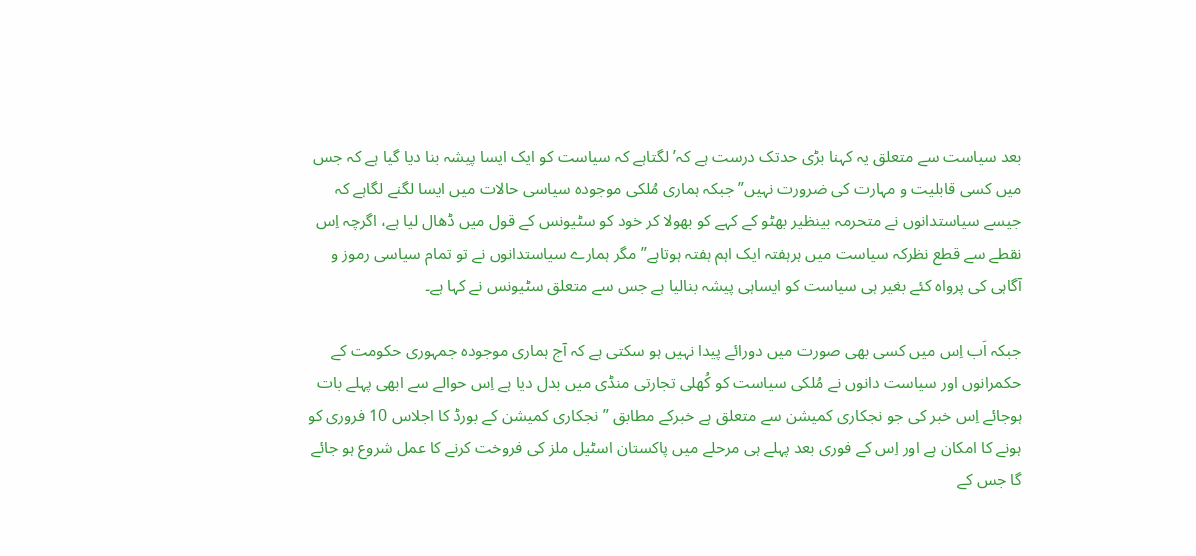بعد سیاست سے متعلق یہ کہنا بڑی حدتک درست ہے کہ’ لگتاہے کہ سیاست کو ایک ایسا پیشہ بنا دیا گیا ہے کہ جس میں کسی قابلیت و مہارت کی ضرورت نہیں” جبکہ ہماری مُلکی موجودہ سیاسی حالات میں ایسا لگنے لگاہے کہ جیسے سیاستدانوں نے متحرمہ بینظیر بھٹو کے کہے کو بھولا کر خود کو سٹیونس کے قول میں ڈھال لیا ہے، اگرچہ اِس نقطے سے قطع نظرکہ سیاست میں ہرہفتہ ایک اہم ہفتہ ہوتاہے”مگر ہمارے سیاستدانوں نے تو تمام سیاسی رموز و آگاہی کی پرواہ کئے بغیر ہی سیاست کو ایساہی پیشہ بنالیا ہے جس سے متعلق سٹیونس نے کہا ہے۔

جبکہ اَب اِس میں کسی بھی صورت میں دورائے پیدا نہیں ہو سکتی ہے کہ آج ہماری موجودہ جمہوری حکومت کے حکمرانوں اور سیاست دانوں نے مُلکی سیاست کو کُھلی تجارتی منڈی میں بدل دیا ہے اِس حوالے سے ابھی پہلے بات ہوجائے اِس خبر کی جو نجکاری کمیشن سے متعلق ہے خبرکے مطابق ” نجکاری کمیشن کے بورڈ کا اجلاس 10 فروری کو ہونے کا امکان ہے اور اِس کے فوری بعد پہلے ہی مرحلے میں پاکستان اسٹیل ملز کی فروخت کرنے کا عمل شروع ہو جائے گا جس کے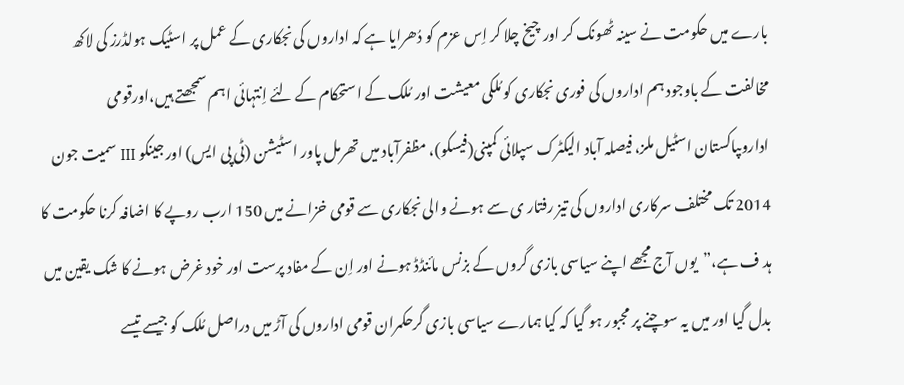بارے میں حکومت نے سینہ ٹھونک کر اور چیخ چلا کر اِس عزم کو دُھرایا ہے کہ اداروں کی نجکاری کے عمل پر اسٹیک ہولڈرز کی لاکھ مخالفت کے باوجود ہم اداروں کی فوری نجکاری کو مُلکی معیشت اور مُلک کے استحکام کے لئے اِنتہائی اہم سمجھتے ہیں،اورقومی اداروںپاکستان اسٹیل ملز، فیصلہ آباد الیکٹرک سپلائی کمپنی(فیسکو)، مظفرآباد میں تھرمل پاور اسٹیشن (ٹی پی ایس) اور جینکو III سمیت جون 2014 تک مختلف سرکاری اداروں کی تیز رفتار ی سے ہونے والی نجکاری سے قومی خزانے میں 150 ارب روپے کا اضافہ کرنا حکومت کا ہد ف ہے،”یوں آج مجھے اپنے سیاسی بازی گروں کے بزنس مائنڈڈ ہونے اور اِن کے مفاد پرست اور خود غرض ہونے کا شک یقین میں بدل گیا اور میں یہ سوچنے پر مجبور ہو گیا کہ کیا ہمارے سیاسی بازی گرحکمران قومی اداروں کی آڑ میں دراصل مُلک کو جیسے تیسے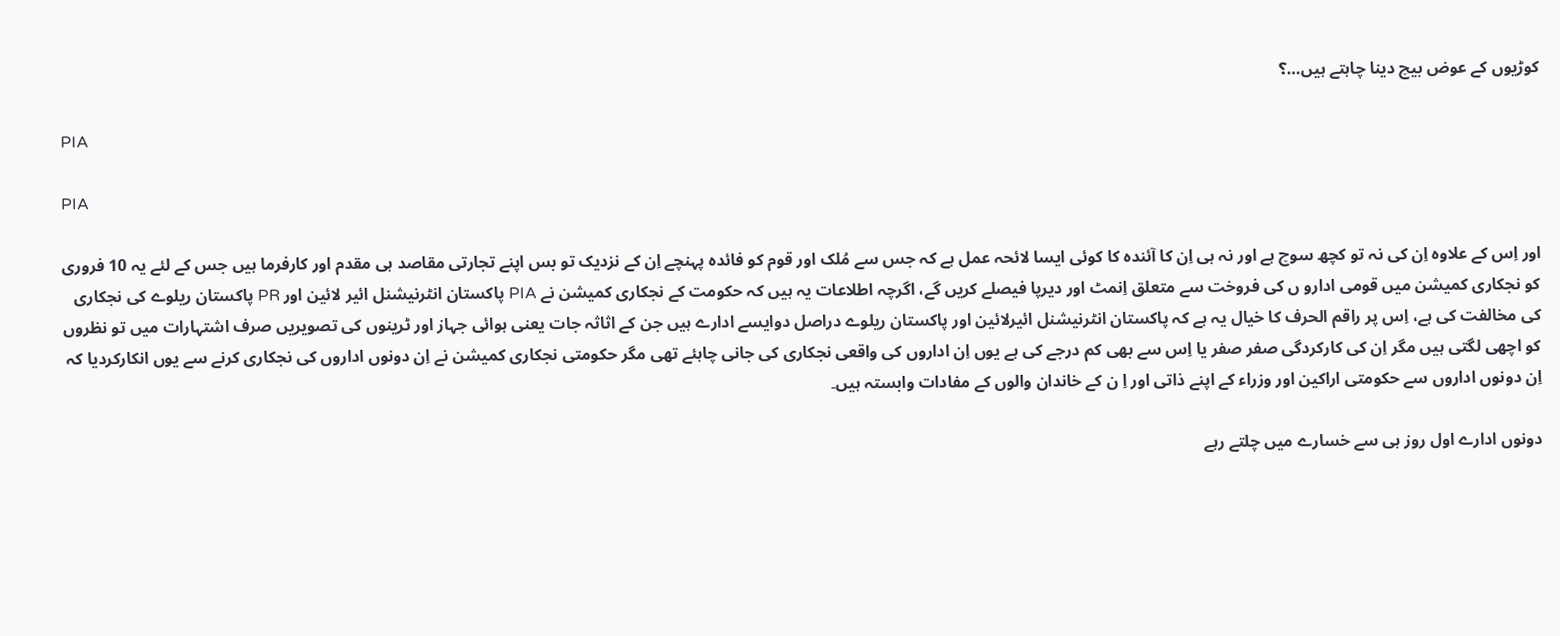کوڑیوں کے عوض بیچ دینا چاہتے ہیں…؟

PIA

PIA

اور اِس کے علاوہ اِن کی نہ تو کچھ سوچ ہے اور نہ ہی اِن کا آئندہ کا کوئی ایسا لائحہ عمل ہے کہ جس سے مُلک اور قوم کو فائدہ پہنچے اِن کے نزدیک تو بس اپنے تجارتی مقاصد ہی مقدم اور کارفرما ہیں جس کے لئے یہ 10 فروری کو نجکاری کمیشن میں قومی ادارو ں کی فروخت سے متعلق اِنمٹ اور دیرپا فیصلے کریں گے، اگرچہ اطلاعات یہ ہیں کہ حکومت کے نجکاری کمیشن نے PIA پاکستان انٹرنیشنل ائیر لائین اور PR پاکستان ریلوے کی نجکاری کی مخالفت کی ہے، اِس پر راقم الحرف کا خیال یہ ہے کہ پاکستان انٹرنیشنل ائیرلائین اور پاکستان ریلوے دراصل دوایسے ادارے ہیں جن کے اثاثہ جات یعنی ہوائی جہاز اور ٹرینوں کی تصویریں صرف اشتہارات میں تو نظروں کو اچھی لگتی ہیں مگر اِن کی کارکردگی صفر صفر یا اِس سے بھی کم درجے کی ہے یوں اِن اداروں کی واقعی نجکاری کی جانی چاہئے تھی مگر حکومتی نجکاری کمیشن نے اِن دونوں اداروں کی نجکاری کرنے سے یوں انکارکردیا کہ اِن دونوں اداروں سے حکومتی اراکین اور وزراء کے اپنے ذاتی اور اِ ن کے خاندان والوں کے مفادات وابستہ ہیں۔

دونوں ادارے اول روز ہی سے خسارے میں چلتے رہے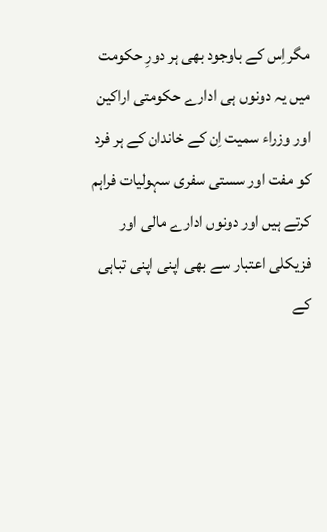مگراِس کے باوجود بھی ہر دورِ حکومت میں یہ دونوں ہی ادارے حکومتی اراکین اور وزراء سمیت اِن کے خاندان کے ہر فرد کو مفت اور سستی سفری سہولیات فراہم کرتے ہیں اور دونوں ادارے مالی اور فزیکلی اعتبار سے بھی اپنی اپنی تباہی کے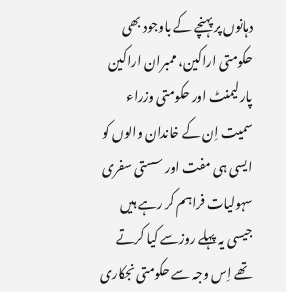دہانوں پر پہنچے کے باوجود بھی حکومتی اراکین، ممبران اراکین پارلیمنٹ اور حکومتی وزراء سمیت اِن کے خاندان والوں کو ایسی ہی مفت اور سستی سفری سہولیات فراہم کر رہے ہیں جیسی یہ پہلے روزسے کیا کرتے تھے اِس وجہ سے حکومتی نجکاری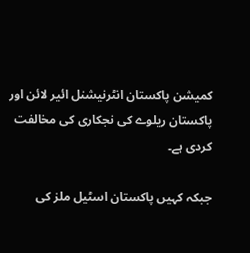کمیشن پاکستان انٹرنیشنل ائیر لائن اور پاکستان ریلوے کی نجکاری کی مخالفت کردی ہے۔

جبکہ کہیں پاکستان اسٹیل ملز کی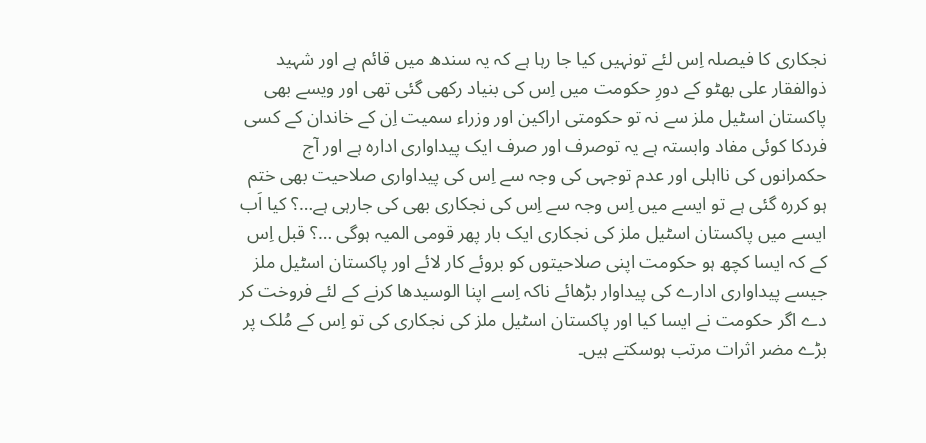نجکاری کا فیصلہ اِس لئے تونہیں کیا جا رہا ہے کہ یہ سندھ میں قائم ہے اور شہید ذوالفقار علی بھٹو کے دورِ حکومت میں اِس کی بنیاد رکھی گئی تھی اور ویسے بھی پاکستان اسٹیل ملز سے نہ تو حکومتی اراکین اور وزراء سمیت اِن کے خاندان کے کسی فردکا کوئی مفاد وابستہ ہے یہ توصرف اور صرف ایک پیداواری ادارہ ہے اور آج حکمرانوں کی نااہلی اور عدم توجہی کی وجہ سے اِس کی پیداواری صلاحیت بھی ختم ہو کررہ گئی ہے تو ایسے میں اِس وجہ سے اِس کی نجکاری بھی کی جارہی ہے…؟ کیا اَب ایسے میں پاکستان اسٹیل ملز کی نجکاری ایک بار پھر قومی المیہ ہوگی …؟ قبل اِس کے کہ ایسا کچھ ہو حکومت اپنی صلاحیتوں کو بروئے کار لائے اور پاکستان اسٹیل ملز جیسے پیداواری ادارے کی پیداوار بڑھائے ناکہ اِسے اپنا الوسیدھا کرنے کے لئے فروخت کر دے اگر حکومت نے ایسا کیا اور پاکستان اسٹیل ملز کی نجکاری کی تو اِس کے مُلک پر بڑے مضر اثرات مرتب ہوسکتے ہیں۔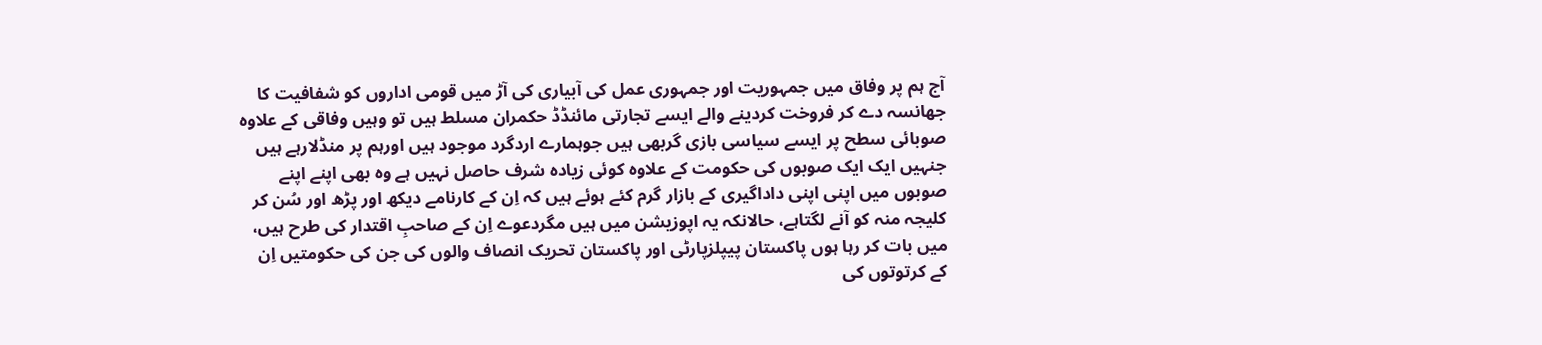آج ہم پر وفاق میں جمہوریت اور جمہوری عمل کی آبیاری کی آڑ میں قومی اداروں کو شفافیت کا جھانسہ دے کر فروخت کردینے والے ایسے تجارتی مائنڈڈ حکمران مسلط ہیں تو وہیں وفاقی کے علاوہ صوبائی سطح پر ایسے سیاسی بازی گربھی ہیں جوہمارے اردگرد موجود ہیں اورہم پر منڈلارہے ہیں جنہیں ایک ایک صوبوں کی حکومت کے علاوہ کوئی زیادہ شرف حاصل نہیں ہے وہ بھی اپنے اپنے صوبوں میں اپنی اپنی داداگیری کے بازار گرم کئے ہوئے ہیں کہ اِن کے کارنامے دیکھ اور پڑھ اور سُن کر کلیجہ منہ کو آنے لگتاہے، حالانکہ یہ اپوزیشن میں ہیں مگردعوے اِن کے صاحبِ اقتدار کی طرح ہیں، میں بات کر رہا ہوں پاکستان پیپلزپارٹی اور پاکستان تحریک انصاف والوں کی جن کی حکومتیں اِن کے کرتوتوں کی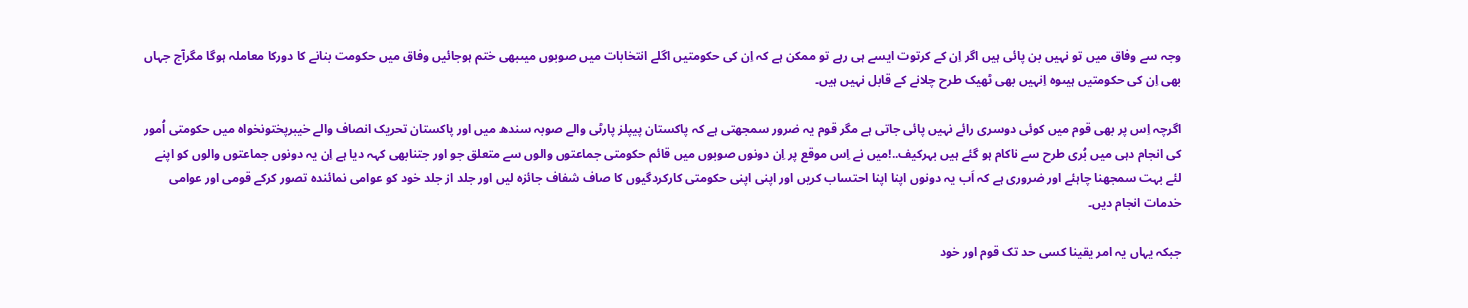وجہ سے وفاق میں تو نہیں بن پائی ہیں اگر اِن کے کرتوت ایسے ہی رہے تو ممکن ہے کہ اِن کی حکومتیں اگلے انتخابات میں صوبوں میںبھی ختم ہوجائیں وفاق میں حکومت بنانے کا دورکا معاملہ ہوگا مگرآج جہاں بھی اِن کی حکومتیں ہیںوہ اِنہیں بھی ٹھیک طرح چلانے کے قابل نہیں ہیں۔

اگرچہ اِس پر بھی قوم میں کوئی دوسری رائے نہیں پائی جاتی ہے مگر قوم یہ ضرور سمجھتی ہے کہ پاکستان پیپلز پارٹی والے صوبہ سندھ میں اور پاکستان تحریک انصاف والے خیبرپختونخواہ میں حکومتی اُمور کی انجام دہی میں بُری طرح سے ناکام ہو گئے ہیں بہرکیف..!میں نے اِس موقع پر اِن دونوں صوبوں میں قائم حکومتی جماعتوں والوں سے متعلق جو اور جتنابھی کہہ دیا ہے اِن یہ دونوں جماعتوں والوں کو اپنے لئے بہت سمجھنا چاہئے اور ضروری ہے کہ اَب یہ دونوں اپنا اپنا احتساب کریں اور اپنی اپنی حکومتی کارکردگیوں کا صاف شفاف جائزہ لیں اور جلد از جلد خود کو عوامی نمائندہ تصور کرکے قومی اور عوامی خدمات انجام دیں۔

جبکہ یہاں یہ امر یقینا کسی حد تک قوم اور خود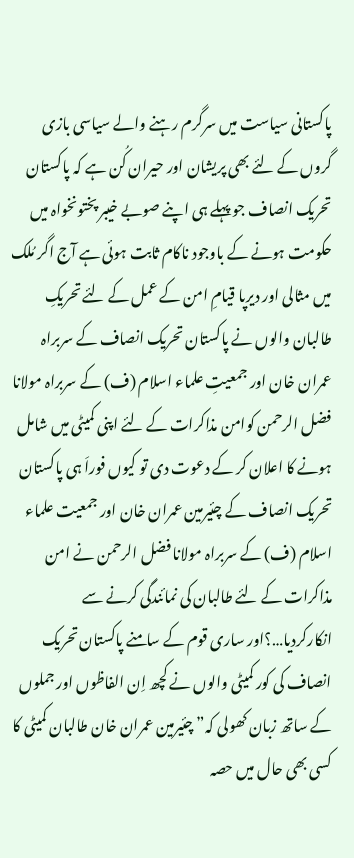پاکستانی سیاست میں سرگرم رہنے والے سیاسی بازی گروں کے لئے بھی پریشان اور حیران کُن ہے کہ پاکستان تحریک انصاف جو پہلے ہی اپنے صوبے خیبر پختونخواہ میں حکومت ہونے کے باوجود ناکام ثابت ہوئی ہے آج اگر مُلک میں مثالی اور دیرپا قیامِ امن کے عمل کے لئے تحریکِ طالبان والوں نے پاکستان تحریک انصاف کے سربراہ عمران خان اور جمعیتِ علماء اسلام (ف) کے سربراہ مولانا فضل الرحمن کوامن مذاکرات کے لئے اپنی کمیٹی میں شامل ہونے کا اعلان کر کے دعوت دی تو کیوں فوراَ ہی پاکستان تحریک انصاف کے چئیرمین عمران خان اور جمعیت علماء اسلام (ف) کے سربراہ مولانا فضل الرحمن نے امن مذاکرات کے لئے طالبان کی نمائندگی کرنے سے انکارکردیا…؟اور ساری قوم کے سامنے پاکستان تحریک انصاف کی کور کمیٹی والوں نے کچھ اِن الفاظوں اور جملوں کے ساتھ زبان کھولی کہ” چئیرمین عمران خان طالبان کمیٹی کا کسی بھی حال میں حصہ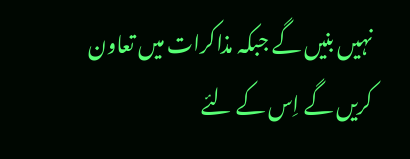نہیں بنیں گے جبکہ مذاکرات میں تعاون کریں گے اِس کے لئے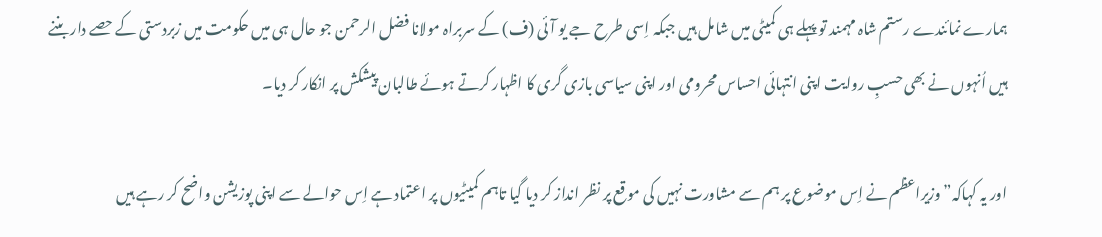ہمارے نمائندے رستم شاہ مہمند تو پہلے ہی کمیٹی میں شامل ہیں جبکہ اِسی طرح جے یو آئی (ف) کے سربراہ مولانا فضل الرحمن جو حال ہی میں حکومت میں زبردستی کے حصے دار بننے ہیں اُنہوں نے بھی حسبِ روایت اپنی انتہائی احساس محرومی اور اپنی سیاسی بازی گری کا اظہار کرتے ہوئے طالبان پیشکش پر انکار کر دیا۔

اور یہ کہاکہ” وزیراعظم نے اِس موضوع پر ہم سے مشاورت نہیں کی موقع پر نظر انداز کر دیا گیا تاہم کمیٹیوں پر اعتماد ہے اِس حوالے سے اپنی پوزیشن واضح کر رہے ہیں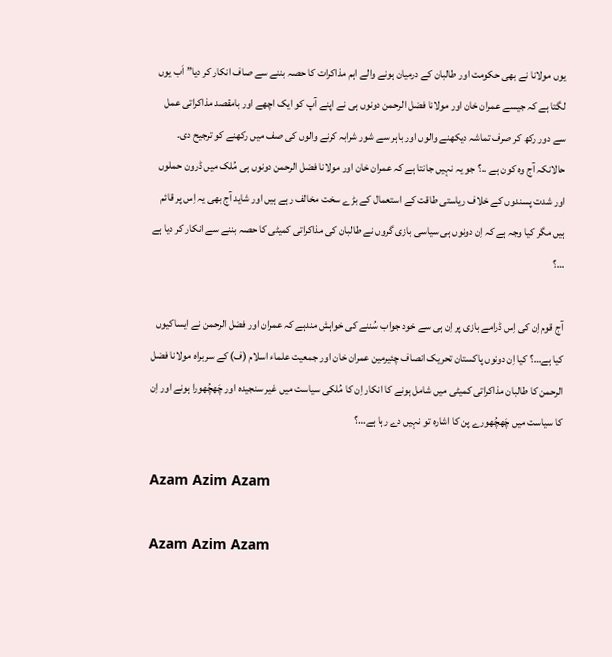یوں مولانا نے بھی حکومت اور طالبان کے درمیان ہونے والے اہم مذاکرات کا حصہ بننے سے صاف انکار کر دیا” اَب یوں لگتا ہے کہ جیسے عمران خان اور مولانا فضل الرحمن دونوں ہی نے اپنے آپ کو ایک اچھے اور بامقصد مذاکراتی عمل سے دور رکھ کر صرف تماشہ دیکھنے والوں اور باہر سے شور شرابہ کرنے والوں کی صف میں رکھنے کو ترجیح دی۔ حالانکہ آج وہ کون ہے ..؟ جو یہ نہیں جانتا ہے کہ عمران خان اور مولانا فضل الرحمن دونوں ہی مُلک میں ڈرون حملوں اور شدت پسندوں کے خلاف ریاستی طاقت کے استعمال کے بڑے سخت مخالف رہے ہیں اور شاید آج بھی یہ اِس پر قائم ہیں مگر کیا وجہ ہے کہ اِن دونوں ہی سیاسی بازی گروں نے طالبان کی مذاکراتی کمیٹی کا حصہ بننے سے انکار کر دیا ہے …؟

آج قوم اِن کی اِس ڈرامے بازی پر اِن ہی سے خود جواب سُننے کی خواہش مندہے کہ عمران اور فضل الرحمن نے ایساکیوں کیا ہے…؟ کیا اِن دونوں پاکستان تحریک انصاف چئیرمین عمران خان اور جمعیت علماء اسلام (ف) کے سربراہ مولانا فضل الرحمن کا طالبان مذاکراتی کمیٹی میں شامل ہونے کا انکار اِن کا مُلکی سیاست میں غیر سنجیدہ اور چَھچُھورا ہونے اور اِن کا سیاست میں چَھچُھورے پن کا اشارہ تو نہیں دے رہا ہے…؟

Azam Azim Azam

Azam Azim Azam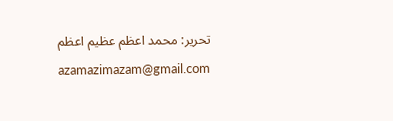تحریر: محمد اعظم عظیم اعظم
azamazimazam@gmail.com